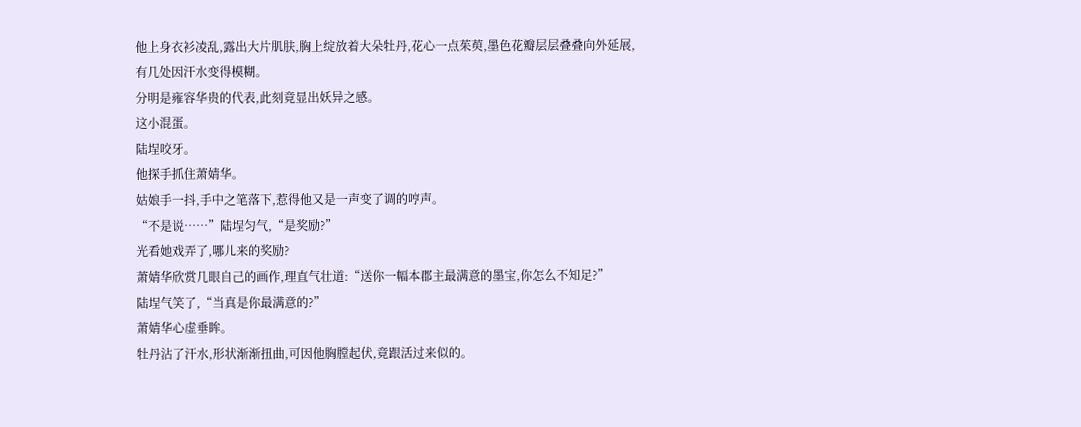他上身衣衫凌乱,露出大片肌肤,胸上绽放着大朵牡丹,花心一点茱萸,墨色花瓣层层叠叠向外延展,有几处因汗水变得模糊。
分明是雍容华贵的代表,此刻竟显出妖异之感。
这小混蛋。
陆埕咬牙。
他探手抓住萧婧华。
姑娘手一抖,手中之笔落下,惹得他又是一声变了调的哼声。
“不是说……”陆埕匀气,“是奖励?”
光看她戏弄了,哪儿来的奖励?
萧婧华欣赏几眼自己的画作,理直气壮道:“送你一幅本郡主最满意的墨宝,你怎么不知足?”
陆埕气笑了,“当真是你最满意的?”
萧婧华心虚垂眸。
牡丹沾了汗水,形状渐渐扭曲,可因他胸膛起伏,竟跟活过来似的。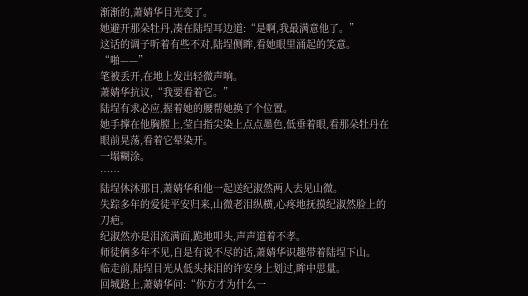渐渐的,萧婧华目光变了。
她避开那朵牡丹,凑在陆埕耳边道:“是啊,我最满意他了。”
这话的调子听着有些不对,陆埕侧眸,看她眼里涌起的笑意。
“啪——”
笔被丢开,在地上发出轻微声响。
萧婧华抗议,“我要看着它。”
陆埕有求必应,握着她的腰帮她换了个位置。
她手撑在他胸膛上,莹白指尖染上点点墨色,低垂着眼,看那朵牡丹在眼前晃荡,看着它晕染开。
一塌糊涂。
……
陆埕休沐那日,萧婧华和他一起送纪淑然两人去见山微。
失踪多年的爱徒平安归来,山微老泪纵横,心疼地抚摸纪淑然脸上的刀疤。
纪淑然亦是泪流满面,跪地叩头,声声道着不孝。
师徒俩多年不见,自是有说不尽的话,萧婧华识趣带着陆埕下山。
临走前,陆埕目光从低头抹泪的许安身上划过,眸中思量。
回城路上,萧婧华问:“你方才为什么一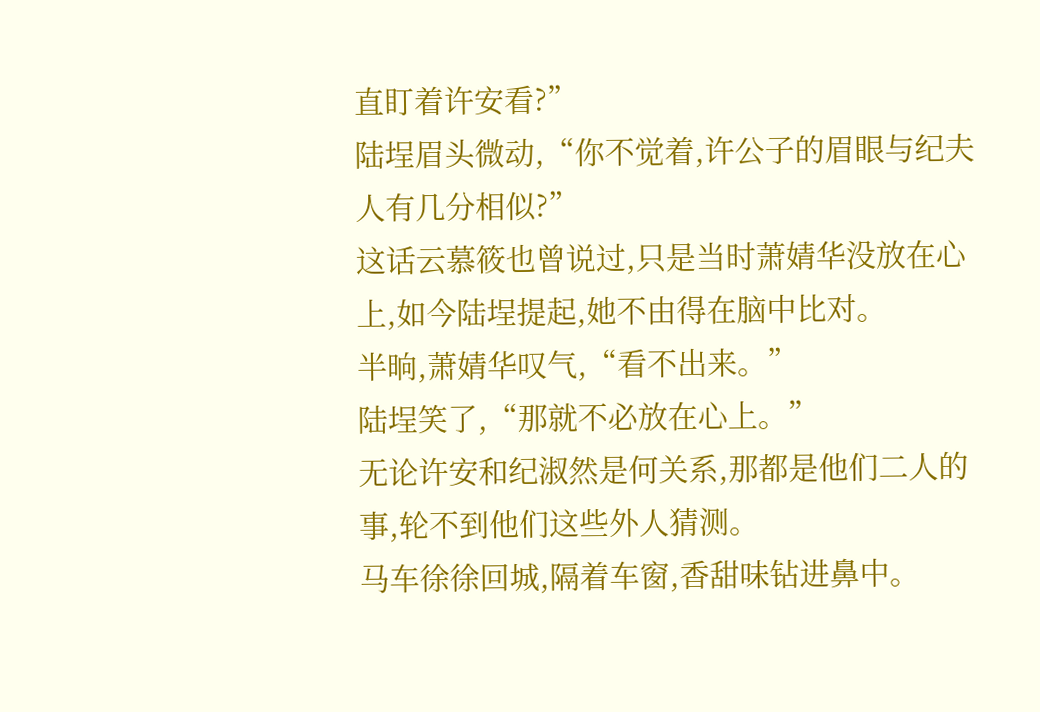直盯着许安看?”
陆埕眉头微动,“你不觉着,许公子的眉眼与纪夫人有几分相似?”
这话云慕筱也曾说过,只是当时萧婧华没放在心上,如今陆埕提起,她不由得在脑中比对。
半晌,萧婧华叹气,“看不出来。”
陆埕笑了,“那就不必放在心上。”
无论许安和纪淑然是何关系,那都是他们二人的事,轮不到他们这些外人猜测。
马车徐徐回城,隔着车窗,香甜味钻进鼻中。